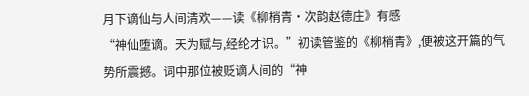月下谪仙与人间清欢——读《柳梢青·次韵赵德庄》有感
“神仙堕谪。天为赋与,经纶才识。”初读管鉴的《柳梢青》,便被这开篇的气势所震撼。词中那位被贬谪人间的“神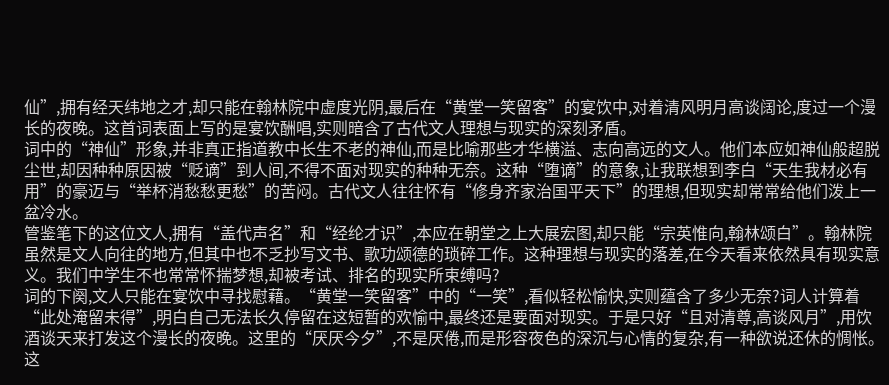仙”,拥有经天纬地之才,却只能在翰林院中虚度光阴,最后在“黄堂一笑留客”的宴饮中,对着清风明月高谈阔论,度过一个漫长的夜晚。这首词表面上写的是宴饮酬唱,实则暗含了古代文人理想与现实的深刻矛盾。
词中的“神仙”形象,并非真正指道教中长生不老的神仙,而是比喻那些才华横溢、志向高远的文人。他们本应如神仙般超脱尘世,却因种种原因被“贬谪”到人间,不得不面对现实的种种无奈。这种“堕谪”的意象,让我联想到李白“天生我材必有用”的豪迈与“举杯消愁愁更愁”的苦闷。古代文人往往怀有“修身齐家治国平天下”的理想,但现实却常常给他们泼上一盆冷水。
管鉴笔下的这位文人,拥有“盖代声名”和“经纶才识”,本应在朝堂之上大展宏图,却只能“宗英惟向,翰林颂白”。翰林院虽然是文人向往的地方,但其中也不乏抄写文书、歌功颂德的琐碎工作。这种理想与现实的落差,在今天看来依然具有现实意义。我们中学生不也常常怀揣梦想,却被考试、排名的现实所束缚吗?
词的下阕,文人只能在宴饮中寻找慰藉。“黄堂一笑留客”中的“一笑”,看似轻松愉快,实则蕴含了多少无奈?词人计算着“此处淹留未得”,明白自己无法长久停留在这短暂的欢愉中,最终还是要面对现实。于是只好“且对清尊,高谈风月”,用饮酒谈天来打发这个漫长的夜晚。这里的“厌厌今夕”,不是厌倦,而是形容夜色的深沉与心情的复杂,有一种欲说还休的惆怅。
这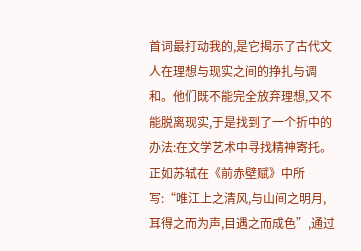首词最打动我的,是它揭示了古代文人在理想与现实之间的挣扎与调和。他们既不能完全放弃理想,又不能脱离现实,于是找到了一个折中的办法:在文学艺术中寻找精神寄托。正如苏轼在《前赤壁赋》中所写:“唯江上之清风,与山间之明月,耳得之而为声,目遇之而成色”,通过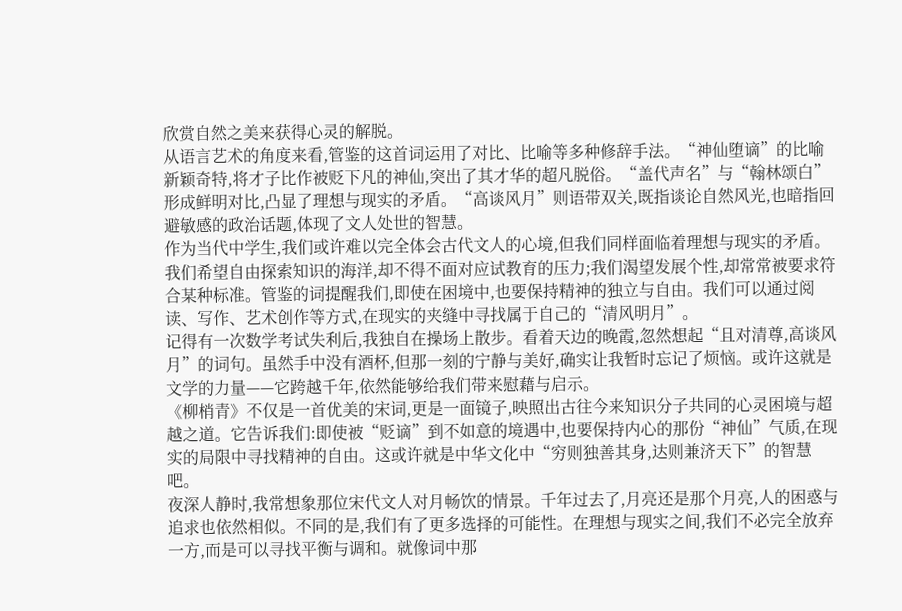欣赏自然之美来获得心灵的解脱。
从语言艺术的角度来看,管鉴的这首词运用了对比、比喻等多种修辞手法。“神仙堕谪”的比喻新颖奇特,将才子比作被贬下凡的神仙,突出了其才华的超凡脱俗。“盖代声名”与“翰林颂白”形成鲜明对比,凸显了理想与现实的矛盾。“高谈风月”则语带双关,既指谈论自然风光,也暗指回避敏感的政治话题,体现了文人处世的智慧。
作为当代中学生,我们或许难以完全体会古代文人的心境,但我们同样面临着理想与现实的矛盾。我们希望自由探索知识的海洋,却不得不面对应试教育的压力;我们渴望发展个性,却常常被要求符合某种标准。管鉴的词提醒我们,即使在困境中,也要保持精神的独立与自由。我们可以通过阅读、写作、艺术创作等方式,在现实的夹缝中寻找属于自己的“清风明月”。
记得有一次数学考试失利后,我独自在操场上散步。看着天边的晚霞,忽然想起“且对清尊,高谈风月”的词句。虽然手中没有酒杯,但那一刻的宁静与美好,确实让我暂时忘记了烦恼。或许这就是文学的力量——它跨越千年,依然能够给我们带来慰藉与启示。
《柳梢青》不仅是一首优美的宋词,更是一面镜子,映照出古往今来知识分子共同的心灵困境与超越之道。它告诉我们:即使被“贬谪”到不如意的境遇中,也要保持内心的那份“神仙”气质,在现实的局限中寻找精神的自由。这或许就是中华文化中“穷则独善其身,达则兼济天下”的智慧吧。
夜深人静时,我常想象那位宋代文人对月畅饮的情景。千年过去了,月亮还是那个月亮,人的困惑与追求也依然相似。不同的是,我们有了更多选择的可能性。在理想与现实之间,我们不必完全放弃一方,而是可以寻找平衡与调和。就像词中那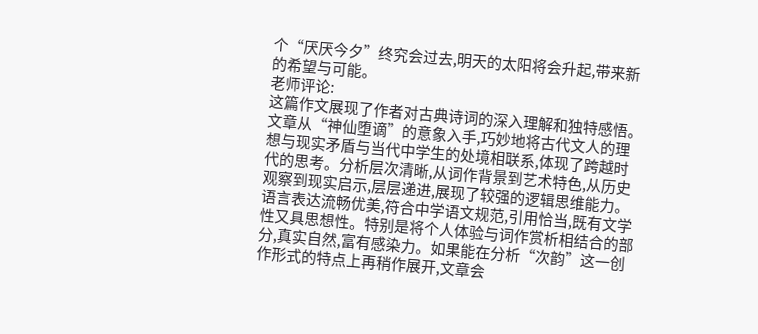个“厌厌今夕”终究会过去,明天的太阳将会升起,带来新的希望与可能。
老师评论:
这篇作文展现了作者对古典诗词的深入理解和独特感悟。文章从“神仙堕谪”的意象入手,巧妙地将古代文人的理想与现实矛盾与当代中学生的处境相联系,体现了跨越时代的思考。分析层次清晰,从词作背景到艺术特色,从历史观察到现实启示,层层递进,展现了较强的逻辑思维能力。
语言表达流畅优美,符合中学语文规范,引用恰当,既有文学性又具思想性。特别是将个人体验与词作赏析相结合的部分,真实自然,富有感染力。如果能在分析“次韵”这一创作形式的特点上再稍作展开,文章会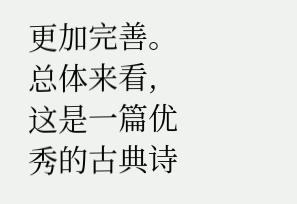更加完善。
总体来看,这是一篇优秀的古典诗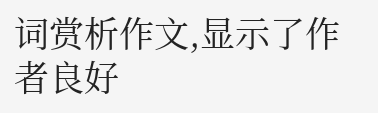词赏析作文,显示了作者良好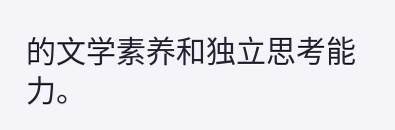的文学素养和独立思考能力。